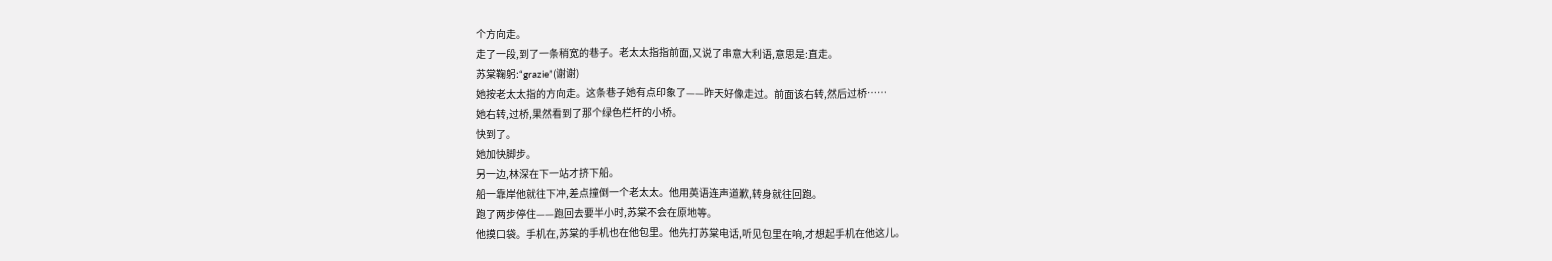个方向走。
走了一段,到了一条稍宽的巷子。老太太指指前面,又说了串意大利语,意思是:直走。
苏棠鞠躬:“grazie”(谢谢)
她按老太太指的方向走。这条巷子她有点印象了——昨天好像走过。前面该右转,然后过桥……
她右转,过桥,果然看到了那个绿色栏杆的小桥。
快到了。
她加快脚步。
另一边,林深在下一站才挤下船。
船一靠岸他就往下冲,差点撞倒一个老太太。他用英语连声道歉,转身就往回跑。
跑了两步停住——跑回去要半小时,苏棠不会在原地等。
他摸口袋。手机在,苏棠的手机也在他包里。他先打苏棠电话,听见包里在响,才想起手机在他这儿。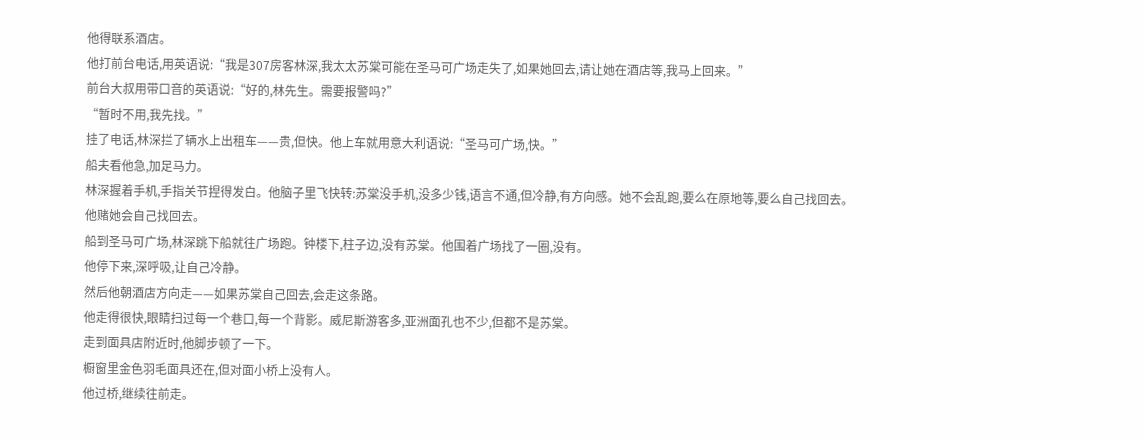他得联系酒店。
他打前台电话,用英语说:“我是307房客林深,我太太苏棠可能在圣马可广场走失了,如果她回去,请让她在酒店等,我马上回来。”
前台大叔用带口音的英语说:“好的,林先生。需要报警吗?”
“暂时不用,我先找。”
挂了电话,林深拦了辆水上出租车——贵,但快。他上车就用意大利语说:“圣马可广场,快。”
船夫看他急,加足马力。
林深握着手机,手指关节捏得发白。他脑子里飞快转:苏棠没手机,没多少钱,语言不通,但冷静,有方向感。她不会乱跑,要么在原地等,要么自己找回去。
他赌她会自己找回去。
船到圣马可广场,林深跳下船就往广场跑。钟楼下,柱子边,没有苏棠。他围着广场找了一圈,没有。
他停下来,深呼吸,让自己冷静。
然后他朝酒店方向走——如果苏棠自己回去,会走这条路。
他走得很快,眼睛扫过每一个巷口,每一个背影。威尼斯游客多,亚洲面孔也不少,但都不是苏棠。
走到面具店附近时,他脚步顿了一下。
橱窗里金色羽毛面具还在,但对面小桥上没有人。
他过桥,继续往前走。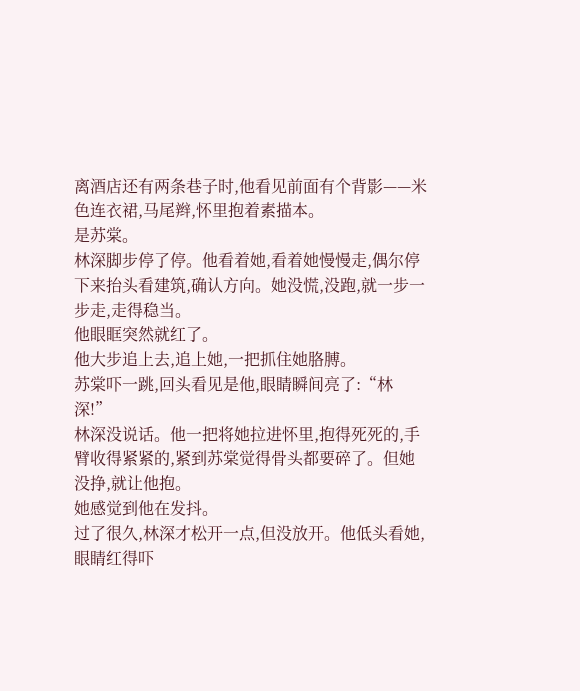离酒店还有两条巷子时,他看见前面有个背影——米色连衣裙,马尾辫,怀里抱着素描本。
是苏棠。
林深脚步停了停。他看着她,看着她慢慢走,偶尔停下来抬头看建筑,确认方向。她没慌,没跑,就一步一步走,走得稳当。
他眼眶突然就红了。
他大步追上去,追上她,一把抓住她胳膊。
苏棠吓一跳,回头看见是他,眼睛瞬间亮了:“林深!”
林深没说话。他一把将她拉进怀里,抱得死死的,手臂收得紧紧的,紧到苏棠觉得骨头都要碎了。但她没挣,就让他抱。
她感觉到他在发抖。
过了很久,林深才松开一点,但没放开。他低头看她,眼睛红得吓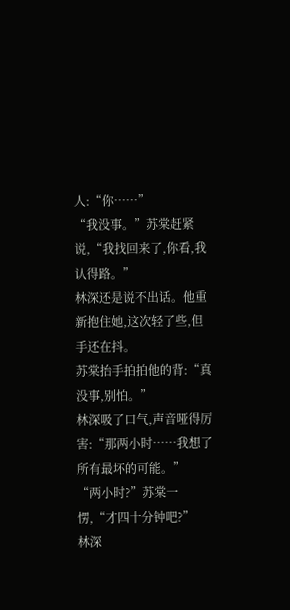人:“你……”
“我没事。”苏棠赶紧说,“我找回来了,你看,我认得路。”
林深还是说不出话。他重新抱住她,这次轻了些,但手还在抖。
苏棠抬手拍拍他的背:“真没事,别怕。”
林深吸了口气,声音哑得厉害:“那两小时……我想了所有最坏的可能。”
“两小时?”苏棠一愣,“才四十分钟吧?”
林深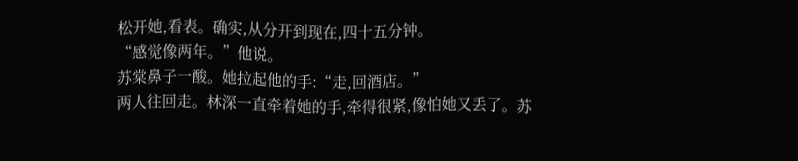松开她,看表。确实,从分开到现在,四十五分钟。
“感觉像两年。”他说。
苏棠鼻子一酸。她拉起他的手:“走,回酒店。”
两人往回走。林深一直牵着她的手,牵得很紧,像怕她又丢了。苏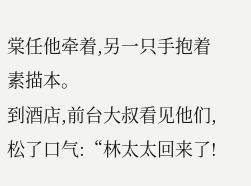棠任他牵着,另一只手抱着素描本。
到酒店,前台大叔看见他们,松了口气:“林太太回来了!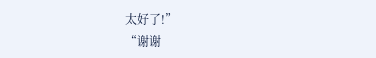太好了!”
“谢谢